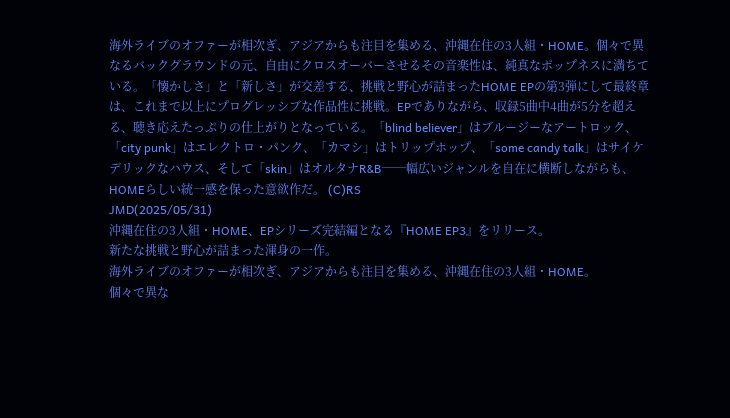海外ライブのオファーが相次ぎ、アジアからも注目を集める、沖縄在住の3人組・HOME。個々で異なるバックグラウンドの元、自由にクロスオーバーさせるその音楽性は、純真なポップネスに満ちている。「懐かしさ」と「新しさ」が交差する、挑戦と野心が詰まったHOME EPの第3弾にして最終章は、これまで以上にプログレッシブな作品性に挑戦。EPでありながら、収録5曲中4曲が5分を超える、聴き応えたっぷりの仕上がりとなっている。「blind believer」はブルージーなアートロック、「city punk」はエレクトロ・パンク、「カマシ」はトリップホップ、「some candy talk」はサイケデリックなハウス、そして「skin」はオルタナR&B──幅広いジャンルを自在に横断しながらも、HOMEらしい統一感を保った意欲作だ。 (C)RS
JMD(2025/05/31)
沖縄在住の3人組・HOME、EPシリーズ完結編となる『HOME EP3』をリリース。
新たな挑戦と野心が詰まった渾身の一作。
海外ライブのオファーが相次ぎ、アジアからも注目を集める、沖縄在住の3人組・HOME。
個々で異な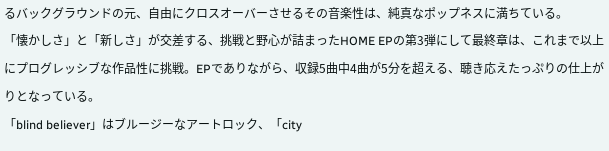るバックグラウンドの元、自由にクロスオーバーさせるその音楽性は、純真なポップネスに満ちている。
「懐かしさ」と「新しさ」が交差する、挑戦と野心が詰まったHOME EPの第3弾にして最終章は、これまで以上にプログレッシブな作品性に挑戦。EPでありながら、収録5曲中4曲が5分を超える、聴き応えたっぷりの仕上がりとなっている。
「blind believer」はブルージーなアートロック、「city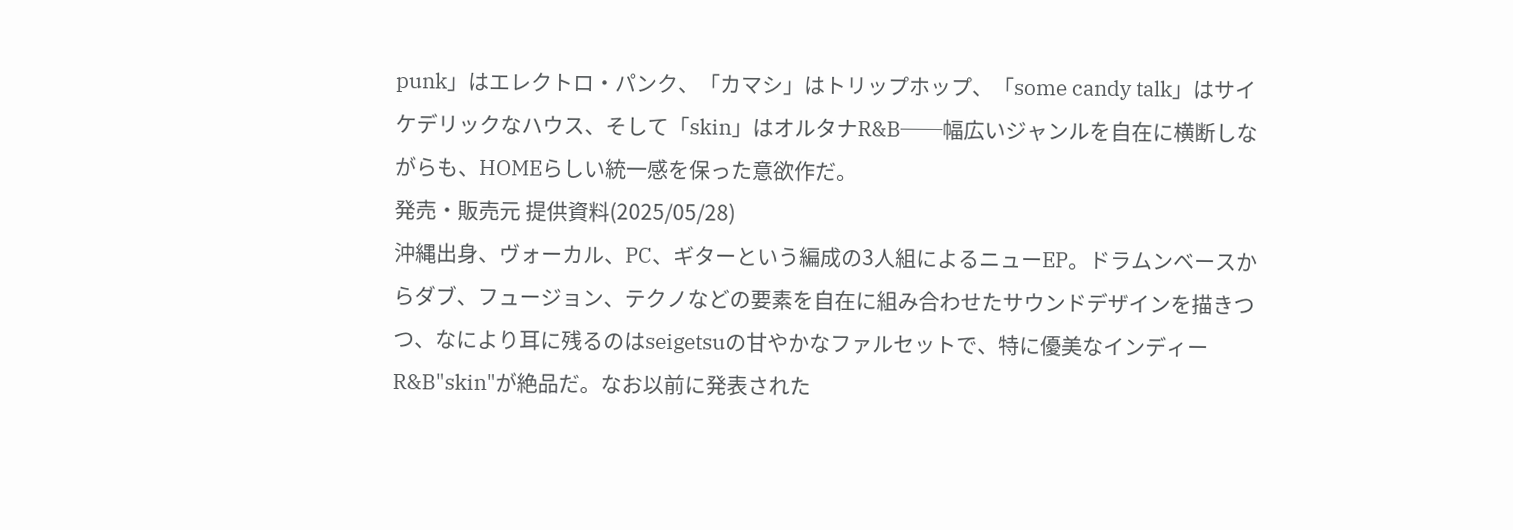punk」はエレクトロ・パンク、「カマシ」はトリップホップ、「some candy talk」はサイケデリックなハウス、そして「skin」はオルタナR&B──幅広いジャンルを自在に横断しながらも、HOMEらしい統一感を保った意欲作だ。
発売・販売元 提供資料(2025/05/28)
沖縄出身、ヴォーカル、PC、ギターという編成の3人組によるニューEP。ドラムンベースからダブ、フュージョン、テクノなどの要素を自在に組み合わせたサウンドデザインを描きつつ、なにより耳に残るのはseigetsuの甘やかなファルセットで、特に優美なインディーR&B"skin"が絶品だ。なお以前に発表された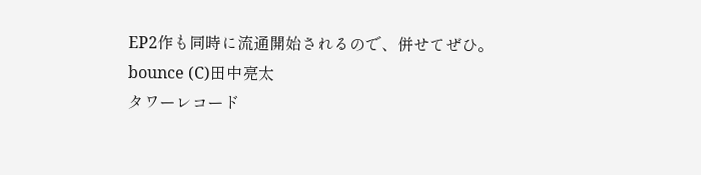EP2作も同時に流通開始されるので、併せてぜひ。
bounce (C)田中亮太
タワーレコード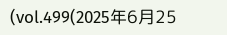(vol.499(2025年6月25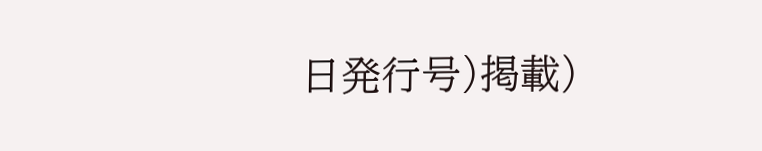日発行号)掲載)